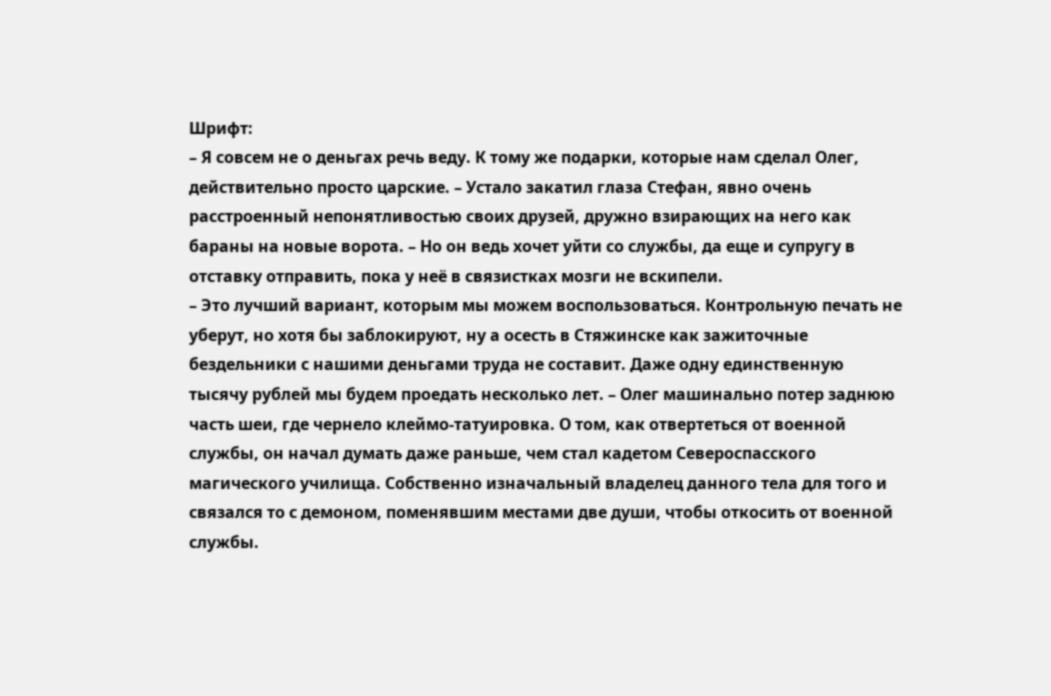Шрифт:
– Я совсем не о деньгах речь веду. К тому же подарки, которые нам сделал Олег, действительно просто царские. – Устало закатил глаза Стефан, явно очень расстроенный непонятливостью своих друзей, дружно взирающих на него как бараны на новые ворота. – Но он ведь хочет уйти со службы, да еще и супругу в отставку отправить, пока у неё в связистках мозги не вскипели.
– Это лучший вариант, которым мы можем воспользоваться. Контрольную печать не уберут, но хотя бы заблокируют, ну а осесть в Стяжинске как зажиточные бездельники с нашими деньгами труда не составит. Даже одну единственную тысячу рублей мы будем проедать несколько лет. – Олег машинально потер заднюю часть шеи, где чернело клеймо-татуировка. О том, как отвертеться от военной службы, он начал думать даже раньше, чем стал кадетом Североспасского магического училища. Собственно изначальный владелец данного тела для того и связался то с демоном, поменявшим местами две души, чтобы откосить от военной службы.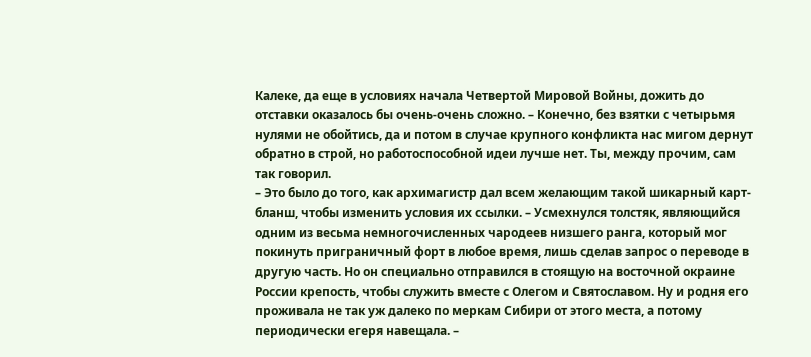Калеке, да еще в условиях начала Четвертой Мировой Войны, дожить до отставки оказалось бы очень-очень сложно. – Конечно, без взятки с четырьмя нулями не обойтись, да и потом в случае крупного конфликта нас мигом дернут обратно в строй, но работоспособной идеи лучше нет. Ты, между прочим, сам так говорил.
– Это было до того, как архимагистр дал всем желающим такой шикарный карт-бланш, чтобы изменить условия их ссылки. – Усмехнулся толстяк, являющийся одним из весьма немногочисленных чародеев низшего ранга, который мог покинуть приграничный форт в любое время, лишь сделав запрос о переводе в другую часть. Но он специально отправился в стоящую на восточной окраине России крепость, чтобы служить вместе с Олегом и Святославом. Ну и родня его проживала не так уж далеко по меркам Сибири от этого места, а потому периодически егеря навещала. –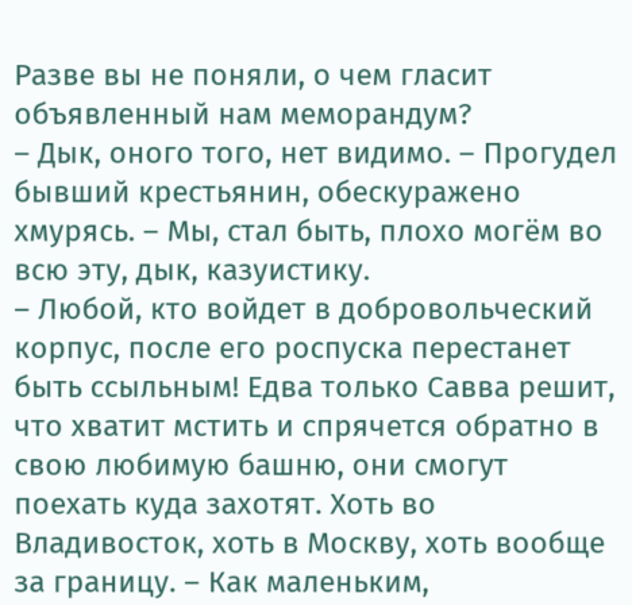Разве вы не поняли, о чем гласит объявленный нам меморандум?
– Дык, оного того, нет видимо. – Прогудел бывший крестьянин, обескуражено хмурясь. – Мы, стал быть, плохо могём во всю эту, дык, казуистику.
– Любой, кто войдет в добровольческий корпус, после его роспуска перестанет быть ссыльным! Едва только Савва решит, что хватит мстить и спрячется обратно в свою любимую башню, они смогут поехать куда захотят. Хоть во Владивосток, хоть в Москву, хоть вообще за границу. – Как маленьким,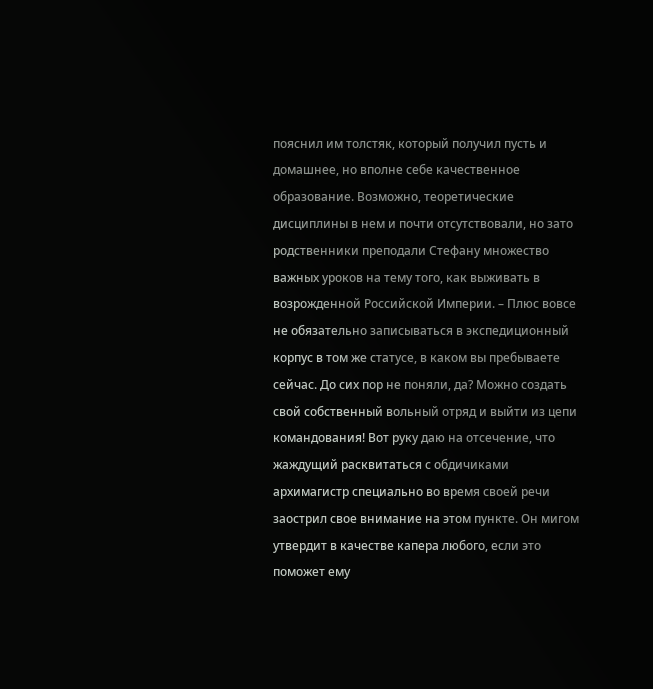пояснил им толстяк, который получил пусть и домашнее, но вполне себе качественное образование. Возможно, теоретические дисциплины в нем и почти отсутствовали, но зато родственники преподали Стефану множество важных уроков на тему того, как выживать в возрожденной Российской Империи. – Плюс вовсе не обязательно записываться в экспедиционный корпус в том же статусе, в каком вы пребываете сейчас. До сих пор не поняли, да? Можно создать свой собственный вольный отряд и выйти из цепи командования! Вот руку даю на отсечение, что жаждущий расквитаться с обдичиками архимагистр специально во время своей речи заострил свое внимание на этом пункте. Он мигом утвердит в качестве капера любого, если это поможет ему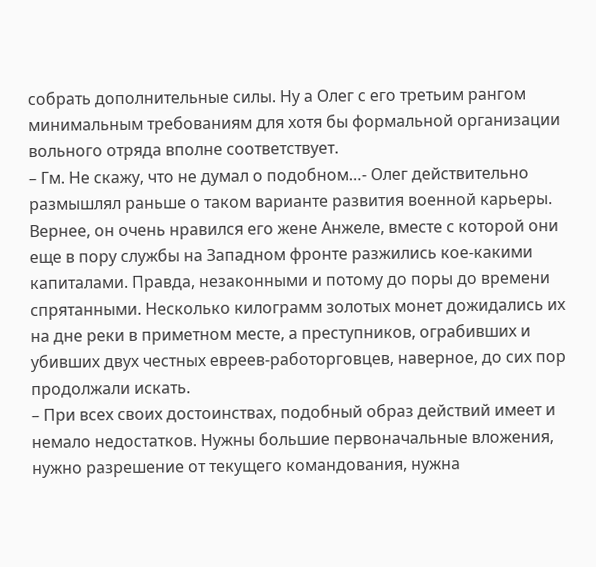собрать дополнительные силы. Ну а Олег с его третьим рангом минимальным требованиям для хотя бы формальной организации вольного отряда вполне соответствует.
– Гм. Не скажу, что не думал о подобном…- Олег действительно размышлял раньше о таком варианте развития военной карьеры. Вернее, он очень нравился его жене Анжеле, вместе с которой они еще в пору службы на Западном фронте разжились кое-какими капиталами. Правда, незаконными и потому до поры до времени спрятанными. Несколько килограмм золотых монет дожидались их на дне реки в приметном месте, а преступников, ограбивших и убивших двух честных евреев-работорговцев, наверное, до сих пор продолжали искать.
– При всех своих достоинствах, подобный образ действий имеет и немало недостатков. Нужны большие первоначальные вложения, нужно разрешение от текущего командования, нужна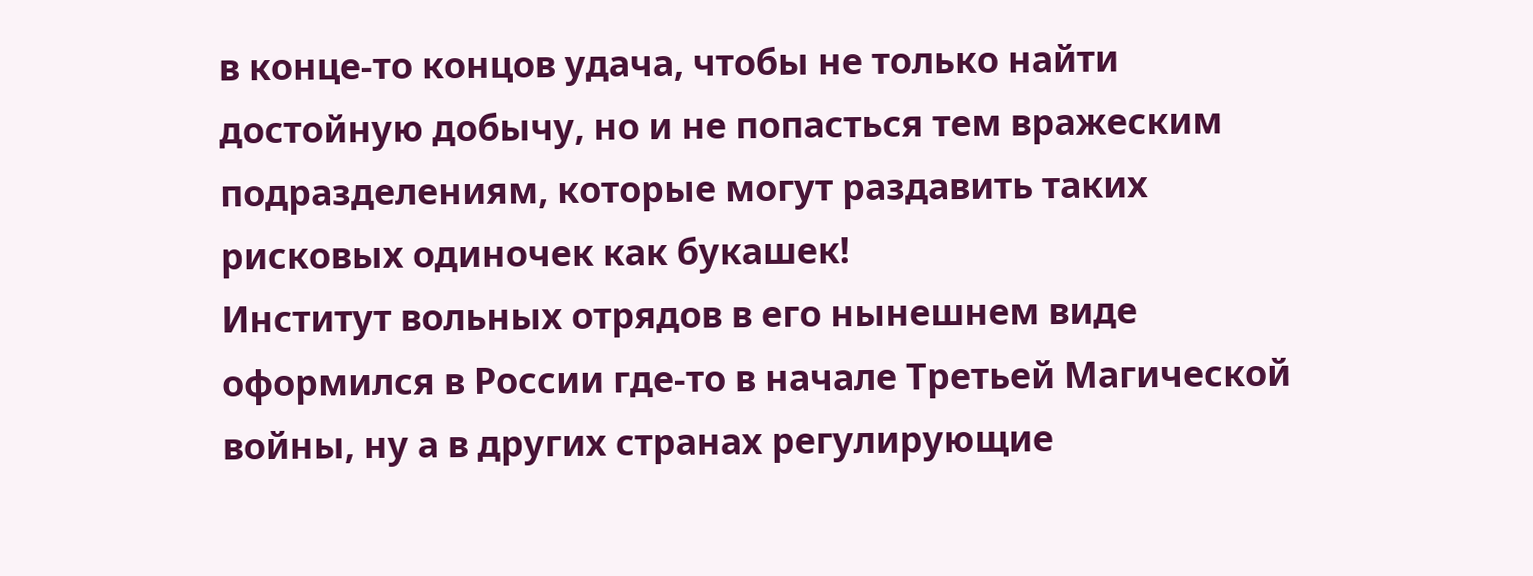в конце-то концов удача, чтобы не только найти достойную добычу, но и не попасться тем вражеским подразделениям, которые могут раздавить таких рисковых одиночек как букашек!
Институт вольных отрядов в его нынешнем виде оформился в России где-то в начале Третьей Магической войны, ну а в других странах регулирующие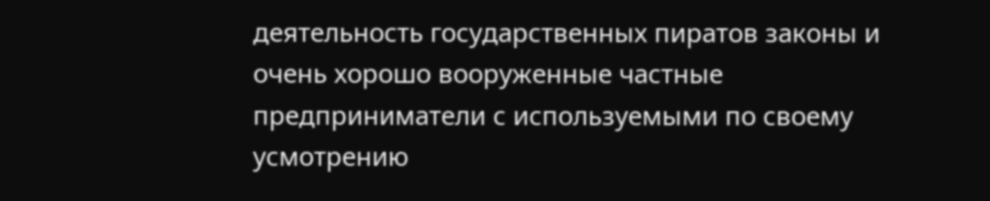деятельность государственных пиратов законы и очень хорошо вооруженные частные предприниматели с используемыми по своему усмотрению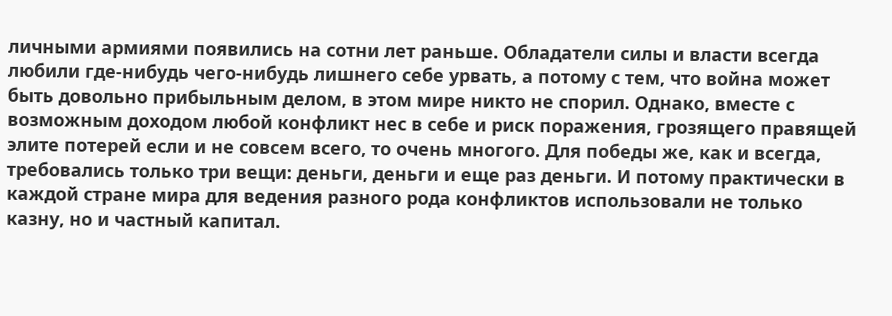личными армиями появились на сотни лет раньше. Обладатели силы и власти всегда любили где-нибудь чего-нибудь лишнего себе урвать, а потому с тем, что война может быть довольно прибыльным делом, в этом мире никто не спорил. Однако, вместе с возможным доходом любой конфликт нес в себе и риск поражения, грозящего правящей элите потерей если и не совсем всего, то очень многого. Для победы же, как и всегда, требовались только три вещи: деньги, деньги и еще раз деньги. И потому практически в каждой стране мира для ведения разного рода конфликтов использовали не только казну, но и частный капитал.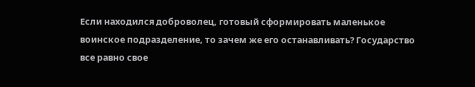Если находился доброволец, готовый сформировать маленькое воинское подразделение, то зачем же его останавливать? Государство все равно свое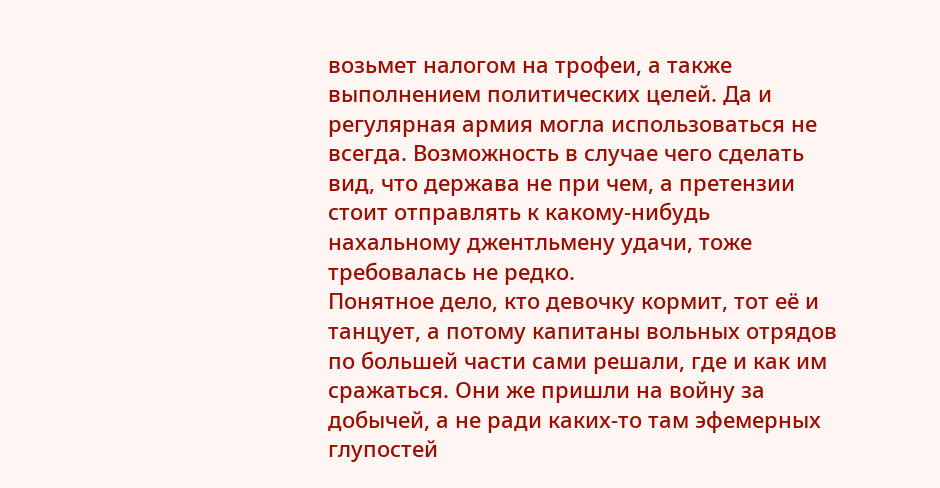возьмет налогом на трофеи, а также выполнением политических целей. Да и регулярная армия могла использоваться не всегда. Возможность в случае чего сделать вид, что держава не при чем, а претензии стоит отправлять к какому-нибудь нахальному джентльмену удачи, тоже требовалась не редко.
Понятное дело, кто девочку кормит, тот её и танцует, а потому капитаны вольных отрядов по большей части сами решали, где и как им сражаться. Они же пришли на войну за добычей, а не ради каких-то там эфемерных глупостей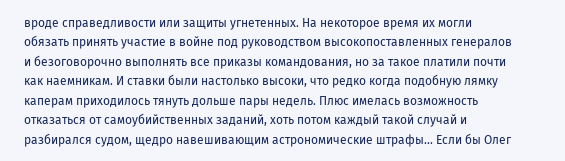вроде справедливости или защиты угнетенных. На некоторое время их могли обязать принять участие в войне под руководством высокопоставленных генералов и безоговорочно выполнять все приказы командования, но за такое платили почти как наемникам. И ставки были настолько высоки, что редко когда подобную лямку каперам приходилось тянуть дольше пары недель. Плюс имелась возможность отказаться от самоубийственных заданий, хоть потом каждый такой случай и разбирался судом, щедро навешивающим астрономические штрафы... Если бы Олег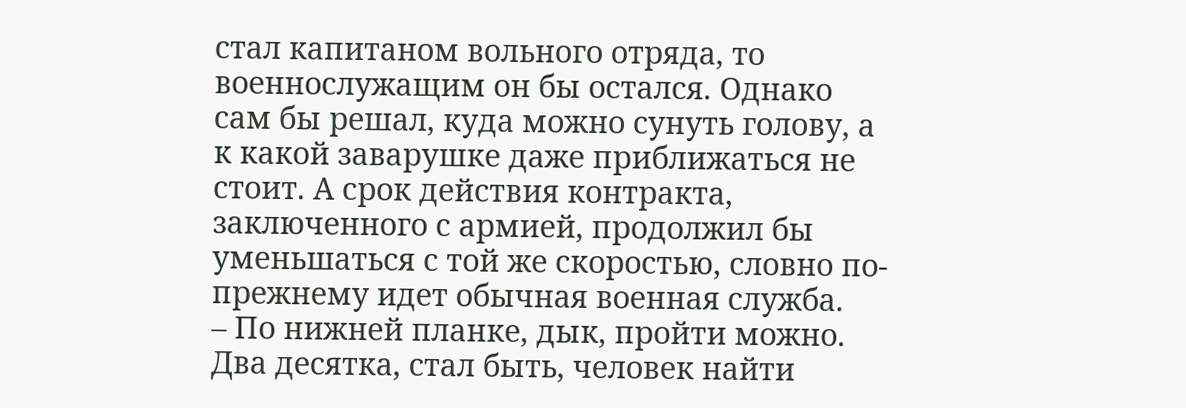стал капитаном вольного отряда, то военнослужащим он бы остался. Однако сам бы решал, куда можно сунуть голову, а к какой заварушке даже приближаться не стоит. А срок действия контракта, заключенного с армией, продолжил бы уменьшаться с той же скоростью, словно по-прежнему идет обычная военная служба.
– По нижней планке, дык, пройти можно. Два десятка, стал быть, человек найти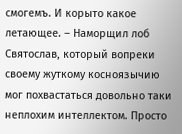смогемъ. И корыто какое летающее. – Наморщил лоб Святослав, который вопреки своему жуткому косноязычию мог похвастаться довольно таки неплохим интеллектом. Просто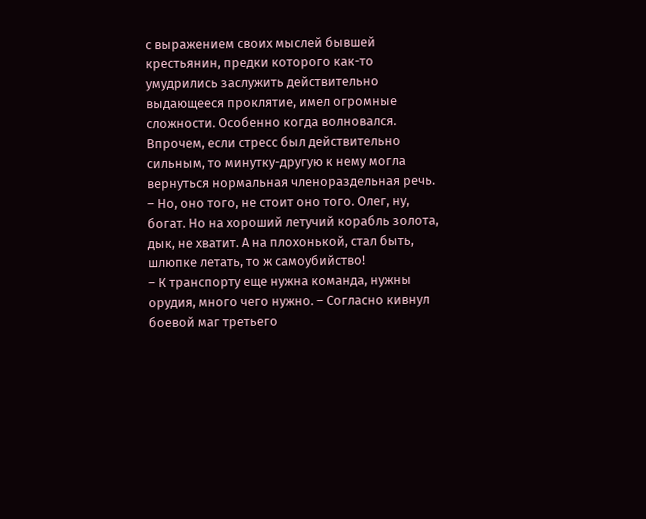с выражением своих мыслей бывшей крестьянин, предки которого как-то умудрились заслужить действительно выдающееся проклятие, имел огромные сложности. Особенно когда волновался. Впрочем, если стресс был действительно сильным, то минутку-другую к нему могла вернуться нормальная членораздельная речь. – Но, оно того, не стоит оно того. Олег, ну, богат. Но на хороший летучий корабль золота, дык, не хватит. А на плохонькой, стал быть, шлюпке летать, то ж самоубийство!
– К транспорту еще нужна команда, нужны орудия, много чего нужно. – Согласно кивнул боевой маг третьего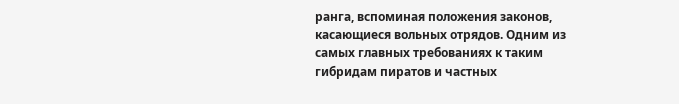ранга, вспоминая положения законов, касающиеся вольных отрядов. Одним из самых главных требованиях к таким гибридам пиратов и частных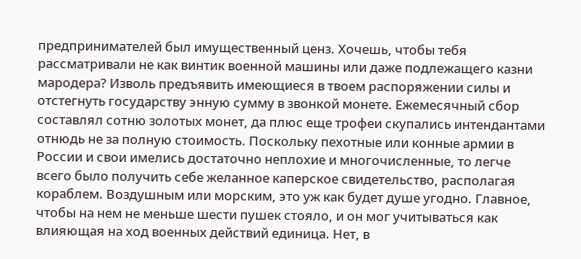предпринимателей был имущественный ценз. Хочешь, чтобы тебя рассматривали не как винтик военной машины или даже подлежащего казни мародера? Изволь предъявить имеющиеся в твоем распоряжении силы и отстегнуть государству энную сумму в звонкой монете. Ежемесячный сбор составлял сотню золотых монет, да плюс еще трофеи скупались интендантами отнюдь не за полную стоимость. Поскольку пехотные или конные армии в России и свои имелись достаточно неплохие и многочисленные, то легче всего было получить себе желанное каперское свидетельство, располагая кораблем. Воздушным или морским, это уж как будет душе угодно. Главное, чтобы на нем не меньше шести пушек стояло, и он мог учитываться как влияющая на ход военных действий единица. Нет, в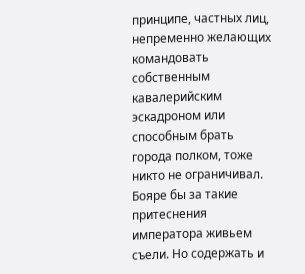принципе, частных лиц, непременно желающих командовать собственным кавалерийским эскадроном или способным брать города полком, тоже никто не ограничивал. Бояре бы за такие притеснения императора живьем съели. Но содержать и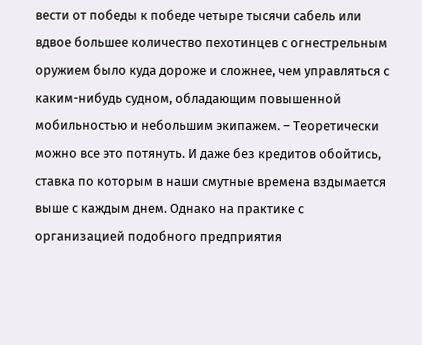вести от победы к победе четыре тысячи сабель или вдвое большее количество пехотинцев с огнестрельным оружием было куда дороже и сложнее, чем управляться с каким-нибудь судном, обладающим повышенной мобильностью и небольшим экипажем. – Теоретически можно все это потянуть. И даже без кредитов обойтись, ставка по которым в наши смутные времена вздымается выше с каждым днем. Однако на практике с организацией подобного предприятия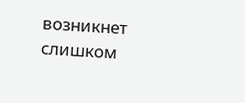возникнет слишком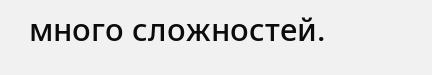много сложностей.